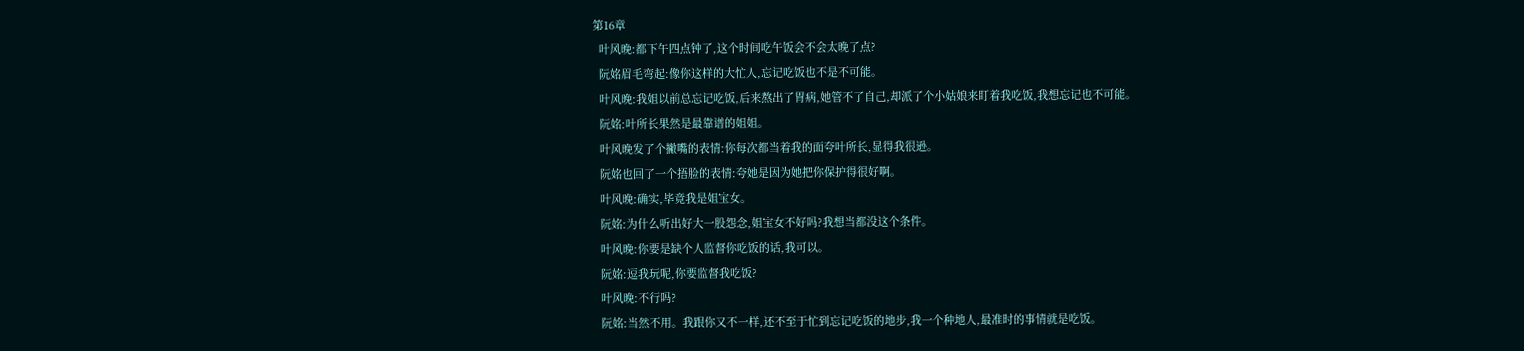第16章
  叶风晚:都下午四点钟了,这个时间吃午饭会不会太晚了点?
  阮姳眉毛弯起:像你这样的大忙人,忘记吃饭也不是不可能。
  叶风晚:我姐以前总忘记吃饭,后来熬出了胃病,她管不了自己,却派了个小姑娘来盯着我吃饭,我想忘记也不可能。
  阮姳:叶所长果然是最靠谱的姐姐。
  叶风晚发了个撇嘴的表情:你每次都当着我的面夸叶所长,显得我很逊。
  阮姳也回了一个捂脸的表情:夸她是因为她把你保护得很好啊。
  叶风晚:确实,毕竟我是姐宝女。
  阮姳:为什么听出好大一股怨念,姐宝女不好吗?我想当都没这个条件。
  叶风晚:你要是缺个人监督你吃饭的话,我可以。
  阮姳:逗我玩呢,你要监督我吃饭?
  叶风晚:不行吗?
  阮姳:当然不用。我跟你又不一样,还不至于忙到忘记吃饭的地步,我一个种地人,最准时的事情就是吃饭。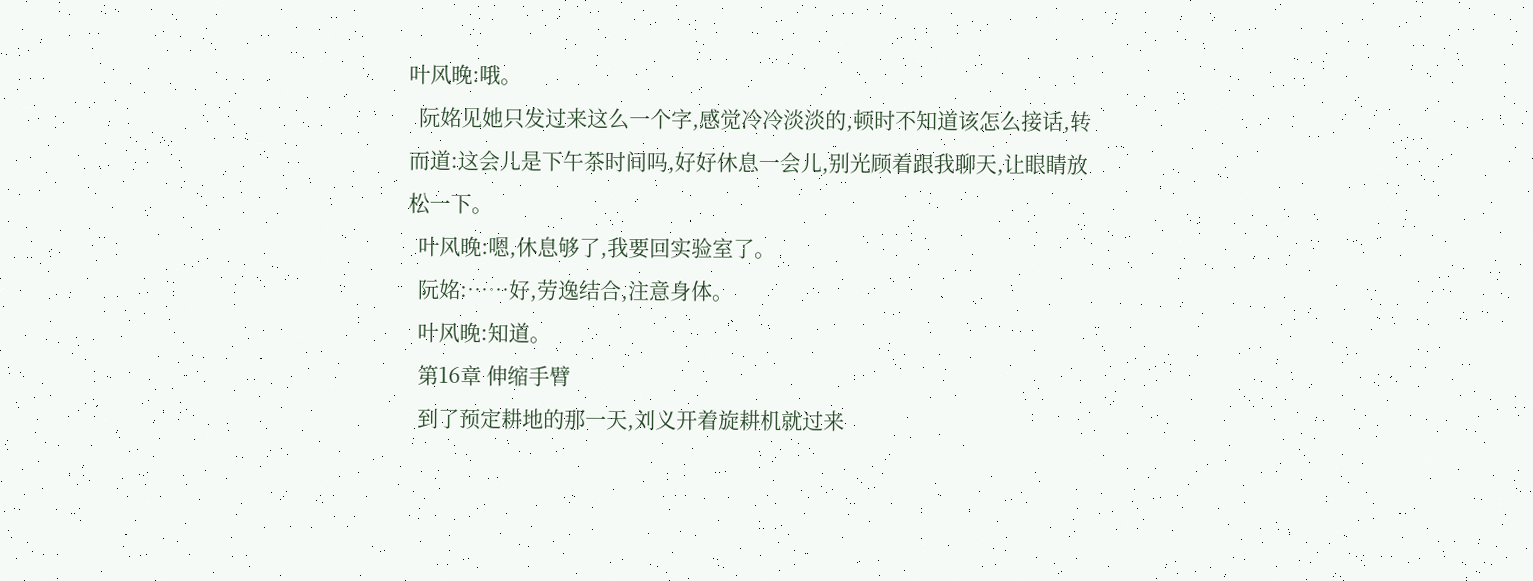叶风晚:哦。
  阮姳见她只发过来这么一个字,感觉冷冷淡淡的,顿时不知道该怎么接话,转而道:这会儿是下午茶时间吗,好好休息一会儿,别光顾着跟我聊天,让眼睛放松一下。
  叶风晚:嗯,休息够了,我要回实验室了。
  阮姳:……好,劳逸结合,注意身体。
  叶风晚:知道。
  第16章 伸缩手臂
  到了预定耕地的那一天,刘义开着旋耕机就过来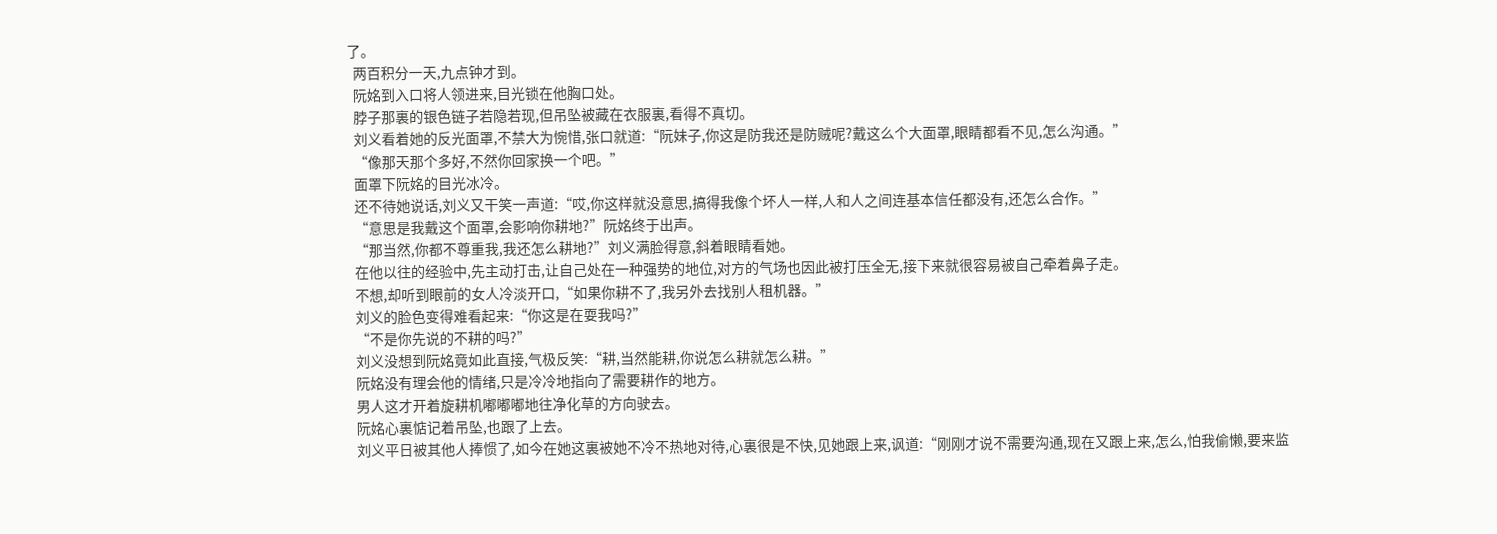了。
  两百积分一天,九点钟才到。
  阮姳到入口将人领进来,目光锁在他胸口处。
  脖子那裏的银色链子若隐若现,但吊坠被藏在衣服裏,看得不真切。
  刘义看着她的反光面罩,不禁大为惋惜,张口就道:“阮妹子,你这是防我还是防贼呢?戴这么个大面罩,眼睛都看不见,怎么沟通。”
  “像那天那个多好,不然你回家换一个吧。”
  面罩下阮姳的目光冰冷。
  还不待她说话,刘义又干笑一声道:“哎,你这样就没意思,搞得我像个坏人一样,人和人之间连基本信任都没有,还怎么合作。”
  “意思是我戴这个面罩,会影响你耕地?”阮姳终于出声。
  “那当然,你都不尊重我,我还怎么耕地?”刘义满脸得意,斜着眼睛看她。
  在他以往的经验中,先主动打击,让自己处在一种强势的地位,对方的气场也因此被打压全无,接下来就很容易被自己牵着鼻子走。
  不想,却听到眼前的女人冷淡开口,“如果你耕不了,我另外去找别人租机器。”
  刘义的脸色变得难看起来:“你这是在耍我吗?”
  “不是你先说的不耕的吗?”
  刘义没想到阮姳竟如此直接,气极反笑:“耕,当然能耕,你说怎么耕就怎么耕。”
  阮姳没有理会他的情绪,只是冷冷地指向了需要耕作的地方。
  男人这才开着旋耕机嘟嘟嘟地往净化草的方向驶去。
  阮姳心裏惦记着吊坠,也跟了上去。
  刘义平日被其他人捧惯了,如今在她这裏被她不冷不热地对待,心裏很是不快,见她跟上来,讽道:“刚刚才说不需要沟通,现在又跟上来,怎么,怕我偷懒,要来监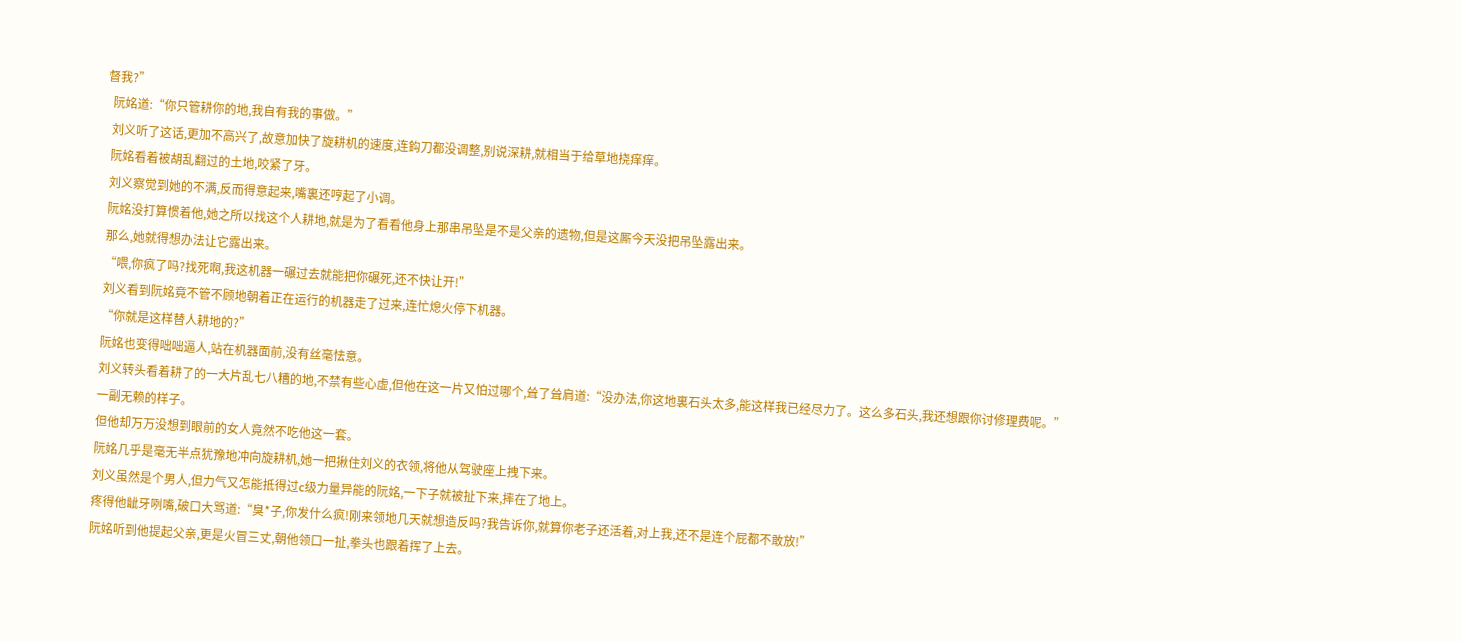督我?”
  阮姳道:“你只管耕你的地,我自有我的事做。”
  刘义听了这话,更加不高兴了,故意加快了旋耕机的速度,连鈎刀都没调整,别说深耕,就相当于给草地挠痒痒。
  阮姳看着被胡乱翻过的土地,咬紧了牙。
  刘义察觉到她的不满,反而得意起来,嘴裏还哼起了小调。
  阮姳没打算惯着他,她之所以找这个人耕地,就是为了看看他身上那串吊坠是不是父亲的遗物,但是这厮今天没把吊坠露出来。
  那么,她就得想办法让它露出来。
  “喂,你疯了吗?找死啊,我这机器一碾过去就能把你碾死,还不快让开!”
  刘义看到阮姳竟不管不顾地朝着正在运行的机器走了过来,连忙熄火停下机器。
  “你就是这样替人耕地的?”
  阮姳也变得咄咄逼人,站在机器面前,没有丝毫怯意。
  刘义转头看着耕了的一大片乱七八糟的地,不禁有些心虚,但他在这一片又怕过哪个,耸了耸肩道:“没办法,你这地裏石头太多,能这样我已经尽力了。这么多石头,我还想跟你讨修理费呢。”
  一副无赖的样子。
  但他却万万没想到眼前的女人竟然不吃他这一套。
  阮姳几乎是毫无半点犹豫地冲向旋耕机,她一把揪住刘义的衣领,将他从驾驶座上拽下来。
  刘义虽然是个男人,但力气又怎能抵得过c级力量异能的阮姳,一下子就被扯下来,摔在了地上。
  疼得他龇牙咧嘴,破口大骂道:“臭*子,你发什么疯!刚来领地几天就想造反吗?我告诉你,就算你老子还活着,对上我,还不是连个屁都不敢放!”
  阮姳听到他提起父亲,更是火冒三丈,朝他领口一扯,拳头也跟着挥了上去。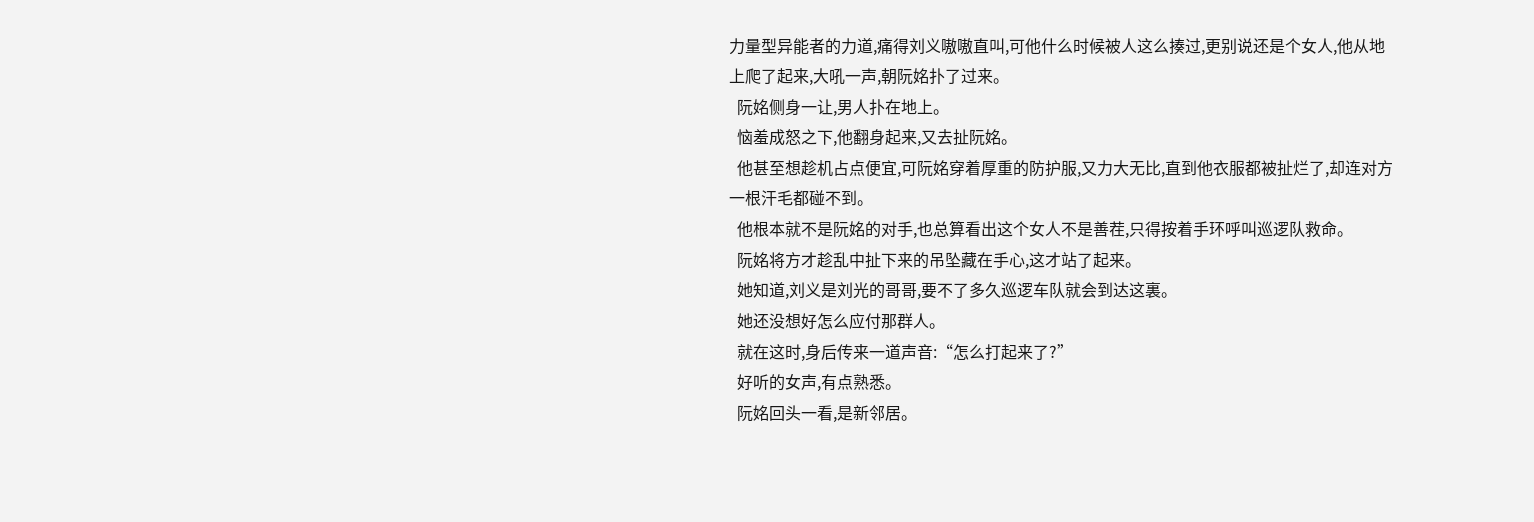力量型异能者的力道,痛得刘义嗷嗷直叫,可他什么时候被人这么揍过,更别说还是个女人,他从地上爬了起来,大吼一声,朝阮姳扑了过来。
  阮姳侧身一让,男人扑在地上。
  恼羞成怒之下,他翻身起来,又去扯阮姳。
  他甚至想趁机占点便宜,可阮姳穿着厚重的防护服,又力大无比,直到他衣服都被扯烂了,却连对方一根汗毛都碰不到。
  他根本就不是阮姳的对手,也总算看出这个女人不是善茬,只得按着手环呼叫巡逻队救命。
  阮姳将方才趁乱中扯下来的吊坠藏在手心,这才站了起来。
  她知道,刘义是刘光的哥哥,要不了多久巡逻车队就会到达这裏。
  她还没想好怎么应付那群人。
  就在这时,身后传来一道声音:“怎么打起来了?”
  好听的女声,有点熟悉。
  阮姳回头一看,是新邻居。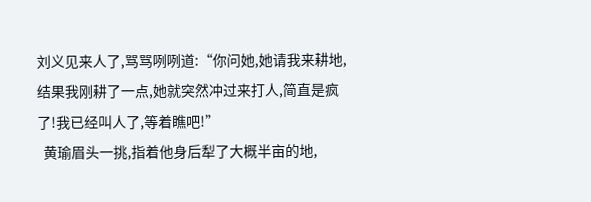刘义见来人了,骂骂咧咧道:“你问她,她请我来耕地,结果我刚耕了一点,她就突然冲过来打人,简直是疯了!我已经叫人了,等着瞧吧!”
  黄瑜眉头一挑,指着他身后犁了大概半亩的地,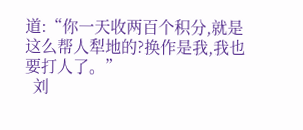道:“你一天收两百个积分,就是这么帮人犁地的?换作是我,我也要打人了。”
  刘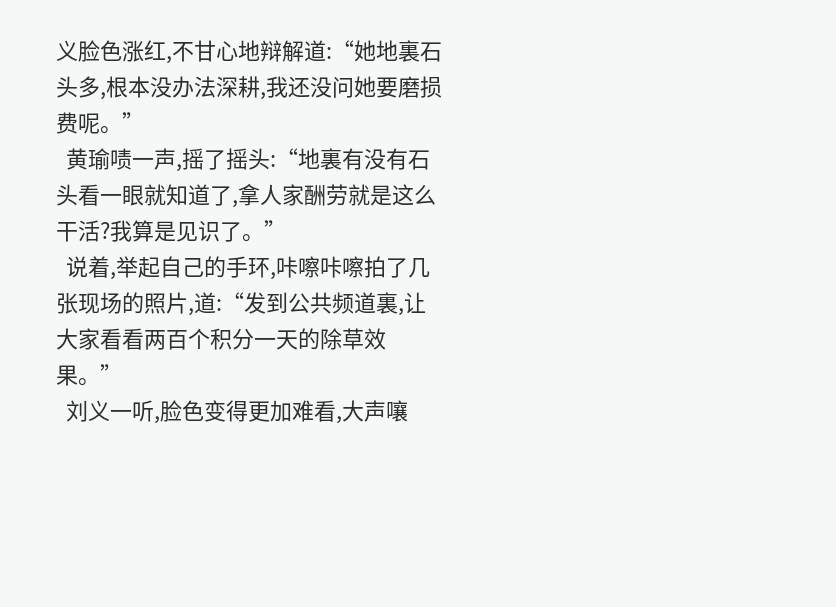义脸色涨红,不甘心地辩解道:“她地裏石头多,根本没办法深耕,我还没问她要磨损费呢。”
  黄瑜啧一声,摇了摇头:“地裏有没有石头看一眼就知道了,拿人家酬劳就是这么干活?我算是见识了。”
  说着,举起自己的手环,咔嚓咔嚓拍了几张现场的照片,道:“发到公共频道裏,让大家看看两百个积分一天的除草效果。”
  刘义一听,脸色变得更加难看,大声嚷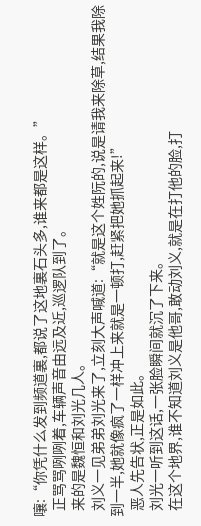嚷:“你凭什么发到频道裏,都说了这地裏石头多,谁来都是这样。”
  正骂骂咧咧着,车辆声音由远及近,巡逻队到了。
  来的是魏恒和刘光几人。
  刘义一见弟弟刘光来了,立刻大声喊道:“就是这个姓阮的,说是请我来除草,结果我除到一半,她就像疯了一样冲上来就是一顿打,赶紧把她抓起来!”
  恶人先告状,正是如此。
  刘光一听到这话,一张脸瞬间就沉了下来。
  在这个地界,谁不知道刘义是他哥,敢动刘义,就是在打他的脸,打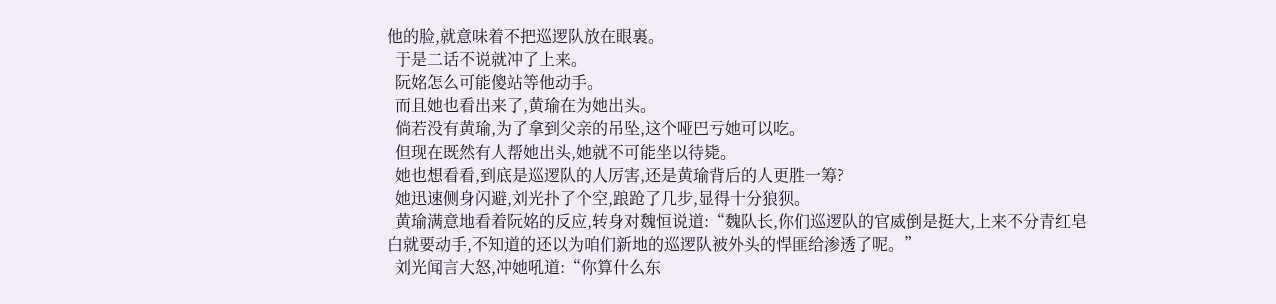他的脸,就意味着不把巡逻队放在眼裏。
  于是二话不说就冲了上来。
  阮姳怎么可能傻站等他动手。
  而且她也看出来了,黄瑜在为她出头。
  倘若没有黄瑜,为了拿到父亲的吊坠,这个哑巴亏她可以吃。
  但现在既然有人帮她出头,她就不可能坐以待毙。
  她也想看看,到底是巡逻队的人厉害,还是黄瑜背后的人更胜一筹?
  她迅速侧身闪避,刘光扑了个空,踉跄了几步,显得十分狼狈。
  黄瑜满意地看着阮姳的反应,转身对魏恒说道:“魏队长,你们巡逻队的官威倒是挺大,上来不分青红皂白就要动手,不知道的还以为咱们新地的巡逻队被外头的悍匪给渗透了呢。”
  刘光闻言大怒,冲她吼道:“你算什么东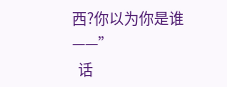西?你以为你是谁——”
  话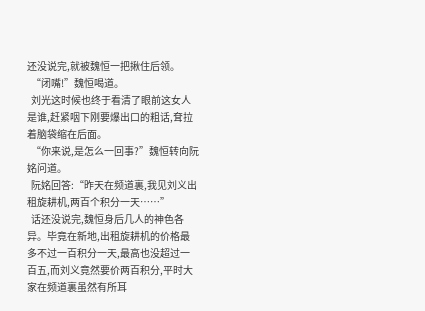还没说完,就被魏恒一把揪住后领。
  “闭嘴!”魏恒喝道。
  刘光这时候也终于看清了眼前这女人是谁,赶紧咽下刚要爆出口的粗话,耷拉着脑袋缩在后面。
  “你来说,是怎么一回事?”魏恒转向阮姳问道。
  阮姳回答:“昨天在频道裏,我见刘义出租旋耕机,两百个积分一天……”
  话还没说完,魏恒身后几人的神色各异。毕竟在新地,出租旋耕机的价格最多不过一百积分一天,最高也没超过一百五,而刘义竟然要价两百积分,平时大家在频道裏虽然有所耳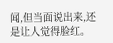闻,但当面说出来,还是让人觉得脸红。